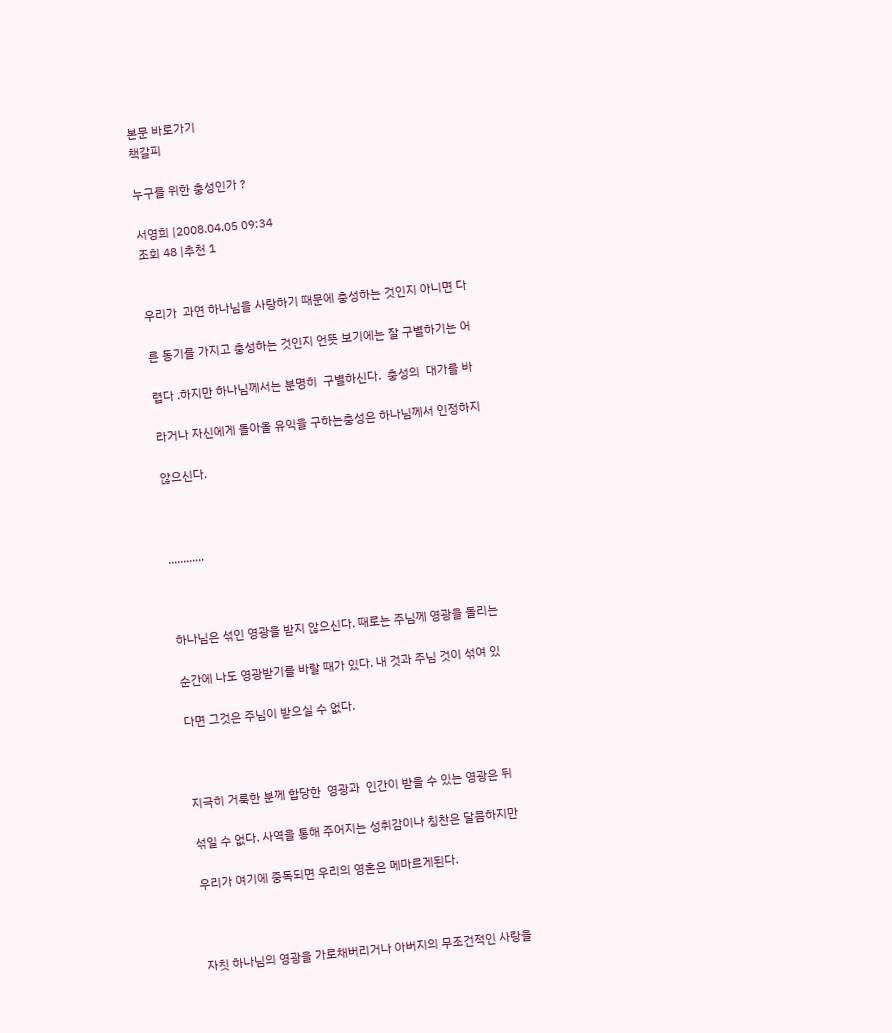본문 바로가기
책갈피

누구를 위한 충성인가 ?

서영희 |2008.04.05 09:34
조회 48 |추천 1


우리가  과연 하나님을 사랑하기 때문에 충성하는 것인지 아니면 다

른 동기를 가지고 충성하는 것인지 언뜻 보기에는 잘 구별하기는 어

렵다 .하지만 하나님께서는 분명히  구별하신다.  충성의  대가를 바

라거나 자신에게 돌아올 유익을 구하는충성은 하나님께서 인정하지

않으신다.



............



하나님은 섞인 영광을 받지 않으신다. 때로는 주님께 영광을 돌리는

순간에 나도 영광받기를 바랄 때가 있다. 내 것과 주님 것이 섞여 있

다면 그것은 주님이 받으실 수 없다.



지극히 거룩한 분께 합당한  영광과  인간이 받을 수 있는 영광은 뒤

섞일 수 없다. 사역을 통해 주어지는 성취감이나 칭찬은 달콤하지만

우리가 여기에 중독되면 우리의 영혼은 메마르게된다.



자칫 하나님의 영광을 가로채버리거나 아버지의 무조건적인 사랑을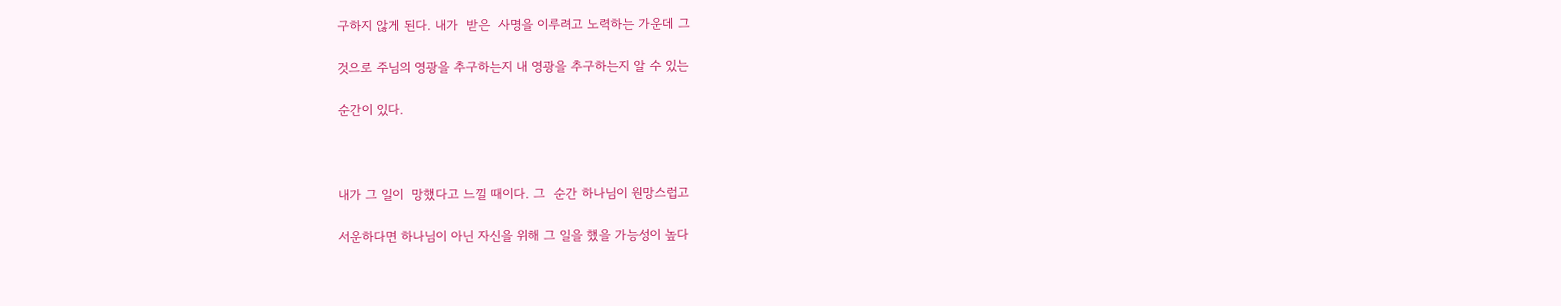구하지 않게 된다. 내가  받은  사명을 이루려고 노력하는 가운데 그

것으로 주님의 영광을 추구하는지 내 영광을 추구하는지 알 수 있는

순간이 있다.



내가 그 일이  망했다고 느낄 때이다. 그  순간 하나님이 원망스럽고

서운하다면 하나님이 아닌 자신을 위해 그 일을 했을 가능성이 높다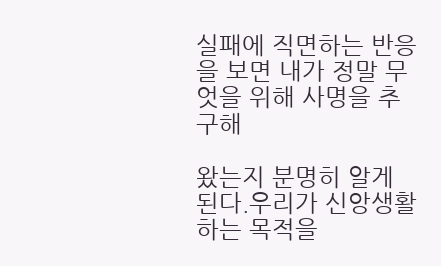실패에 직면하는 반응을 보면 내가 정말 무엇을 위해 사명을 추구해

왔는지 분명히 알게 된다.우리가 신앙생활 하는 목적을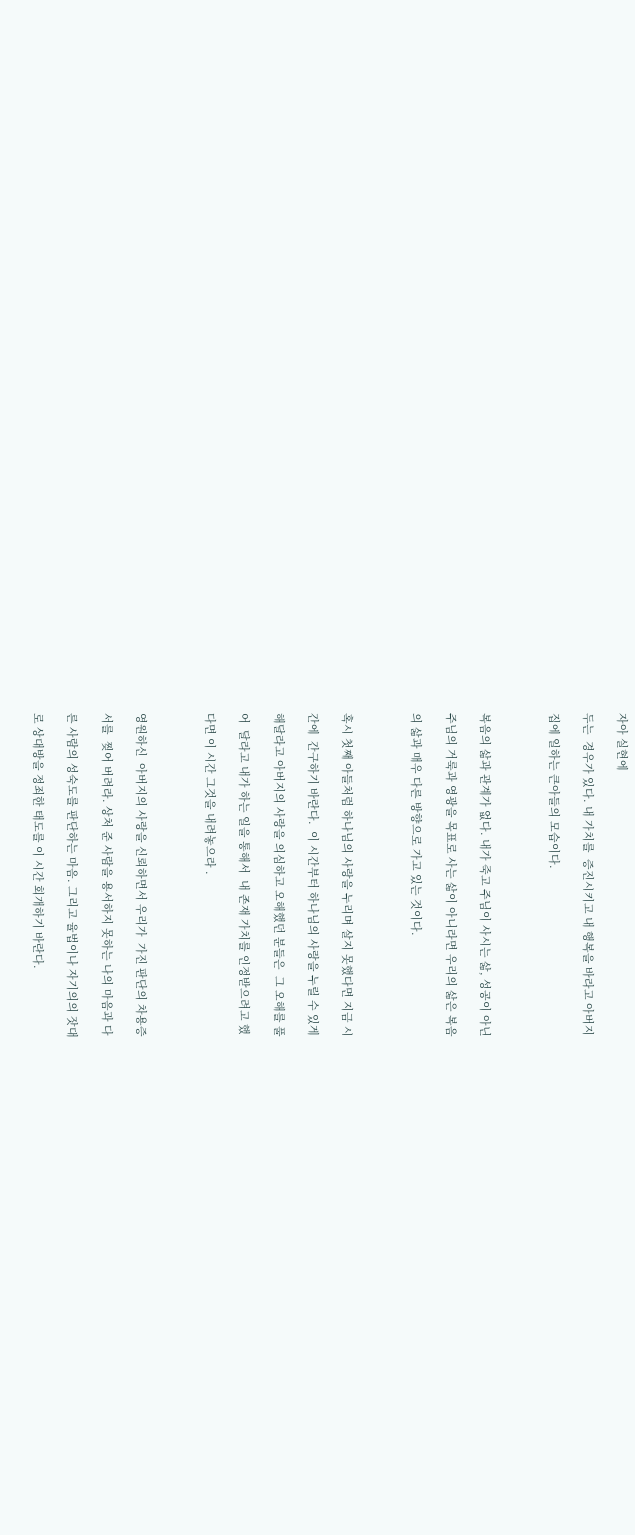자아 실현에

두는  경우가 있다. 내 가치를  증진시키고 내 행복을 바라고 아버지

집에 일하는 큰아들의 모습이다.



복음의 삶과 관계가 없다. 내가 죽고 주님이 사시는 삶, 성공이 아닌

주님의 거룩과 영광을 목표로 사는 삶이 아니라면 우리의 삶은 복음

의 삶과 매우 다른 방향으로 가고 있는 것이다.



혹시 첫째 아들처럼 하나님의 사랑을 누리며 살지 못했다면 지금 시

간에  간구하기 바란다.  이 시간부터 하나님의 사랑을 누릴 수 있게

해달라고 아버지의 사랑을 의심하고 오해했던 분들은  그 오해를 풀

어  달라고 내가 하는 일을 통해서  내 존재 가치를 인정받으려고 했

다면 이 시간 그것을 내려놓으라 .



영원하신  아버지의 사랑을 신뢰하면서 우리가  가진 판단의 차용증

서를  찢어 버려라. 상처 준 사람을 용서하지 못하는 나의 마음과 다

른 사람의 성숙도를 판단하는 마음. 그리고 율법이나 자기의의 잣대

로 상대방을 정죄한 태도를 이 시간 회개하기 바란다.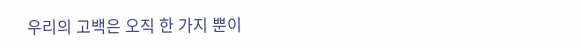우리의 고백은 오직 한 가지 뿐이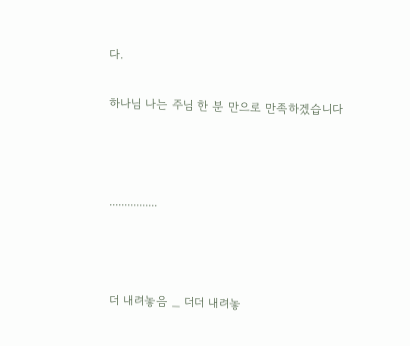다.

하나님 나는 주님 한 분 만으로 만족하겠습니다



................



더 내려놓음 _ 더더 내려놓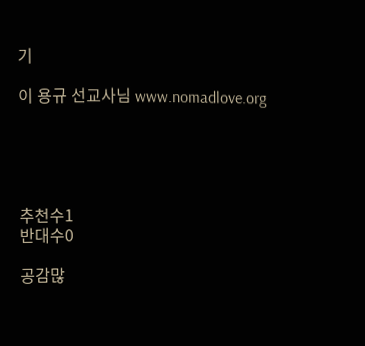기

이 용규 선교사님 www.nomadlove.org





추천수1
반대수0

공감많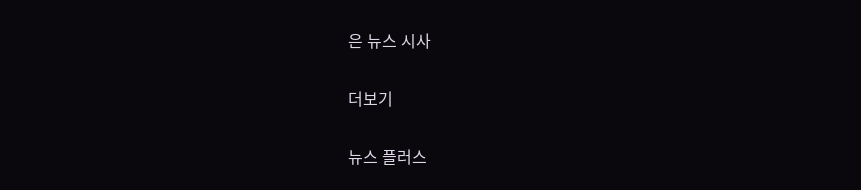은 뉴스 시사

더보기

뉴스 플러스